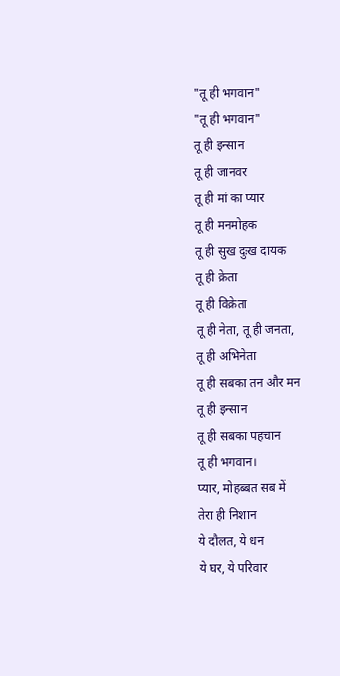"तू ही भगवान"
"तू ही भगवान"
तू ही इन्सान
तू ही जानवर
तू ही मां का प्यार
तू ही मनमोहक
तू ही सुख दुःख दायक
तू ही क्रेता
तू ही विक्रेता
तू ही नेता, तू ही जनता,
तू ही अभिनेता
तू ही सबका तन और मन
तू ही इन्सान
तू ही सबका पहचान
तू ही भगवान।
प्यार, मोहब्बत सब में
तेरा ही निशान
ये दौलत, ये धन
ये घर, ये परिवार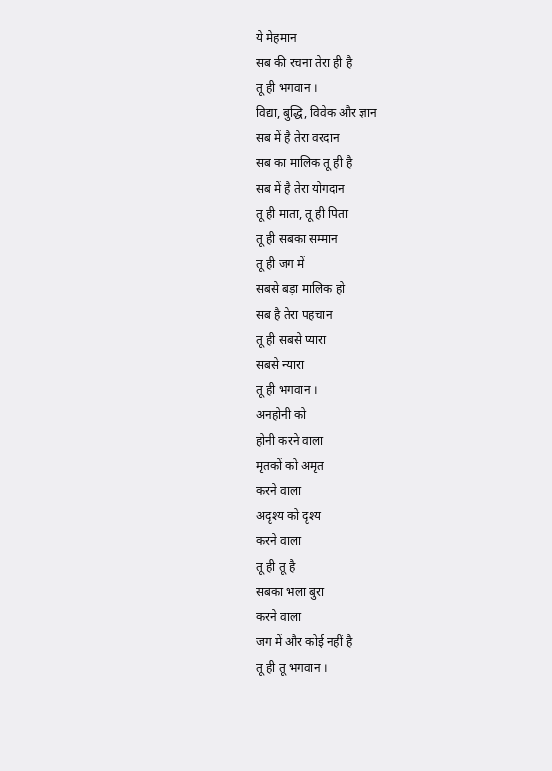ये मेहमान
सब की रचना तेरा ही है
तू ही भगवान ।
विद्या, बुद्धि, विवेक और ज्ञान
सब में है तेरा वरदान
सब का मालिक तू ही है
सब में है तेरा योगदान
तू ही माता, तू ही पिता
तू ही सबका सम्मान
तू ही जग में
सबसे बड़ा मालिक हो
सब है तेरा पहचान
तू ही सबसे प्यारा
सबसे न्यारा
तू ही भगवान ।
अनहोनी को
होनी करने वाला
मृतकों को अमृत
करने वाला
अदृश्य को दृश्य
करने वाला
तू ही तू है
सबका भला बुरा
करने वाला
जग में और कोई नहीं है
तू ही तू भगवान ।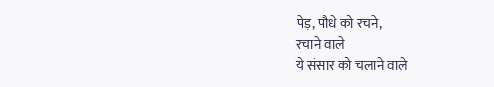पेड़, पौधे को रचने,
रचाने वाले
ये संसार को चलाने वाले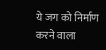ये जग को निर्माण करने वाला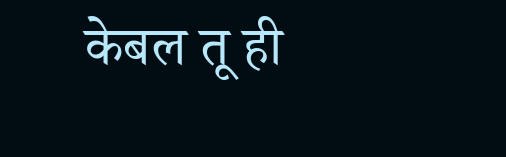केबल तू ही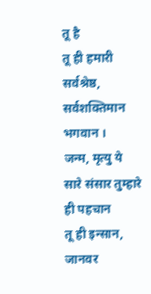तू है
तू ही हमारी सर्वश्रेष्ठ,
सर्वशक्तिमान भगवान ।
जन्म, मृत्यु ये
सारे संसार तुम्हारे ही पहचान
तू ही इन्सान, जानवर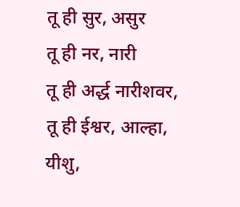तू ही सुर, असुर
तू ही नर, नारी
तू ही अर्द्ध नारीशवर,
तू ही ईश्वर, आल्हा, यीशु,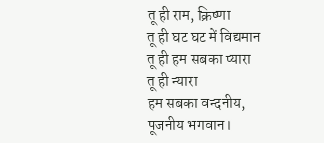तू ही राम, क्रिष्णा
तू ही घट घट में विद्यमान
तू ही हम सबका प्यारा
तू ही न्यारा
हम सबका वन्दनीय,
पूजनीय भगवान।